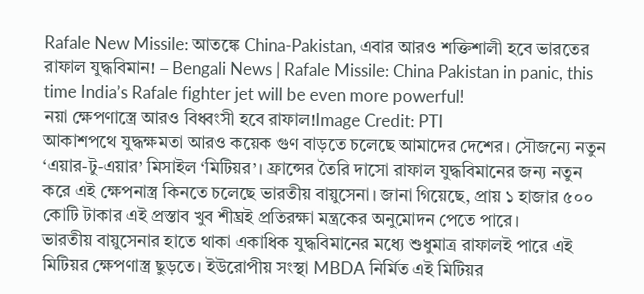Rafale New Missile: আতঙ্কে China-Pakistan, এবার আরও শক্তিশালী হবে ভারতের রাফাল যুদ্ধবিমান! – Bengali News | Rafale Missile: China Pakistan in panic, this time India’s Rafale fighter jet will be even more powerful!
নয়া ক্ষেপণাস্ত্রে আরও বিধ্বংসী হবে রাফাল!Image Credit: PTI
আকাশপথে যুদ্ধক্ষমতা আরও কয়েক গুণ বাড়তে চলেছে আমাদের দেশের। সৌজন্যে নতুন ‘এয়ার-টু-এয়ার’ মিসাইল ‘মিটিয়র’। ফ্রান্সের তৈরি দাসো রাফাল যুদ্ধবিমানের জন্য নতুন করে এই ক্ষেপনাস্ত্র কিনতে চলেছে ভারতীয় বায়ুসেনা। জানা গিয়েছে, প্রায় ১ হাজার ৫০০ কোটি টাকার এই প্রস্তাব খুব শীঘ্রই প্রতিরক্ষা মন্ত্রকের অনুমোদন পেতে পারে।
ভারতীয় বায়ুসেনার হাতে থাকা একাধিক যুদ্ধবিমানের মধ্যে শুধুমাত্র রাফালই পারে এই মিটিয়র ক্ষেপণাস্ত্র ছুড়তে। ইউরোপীয় সংস্থা MBDA নির্মিত এই মিটিয়র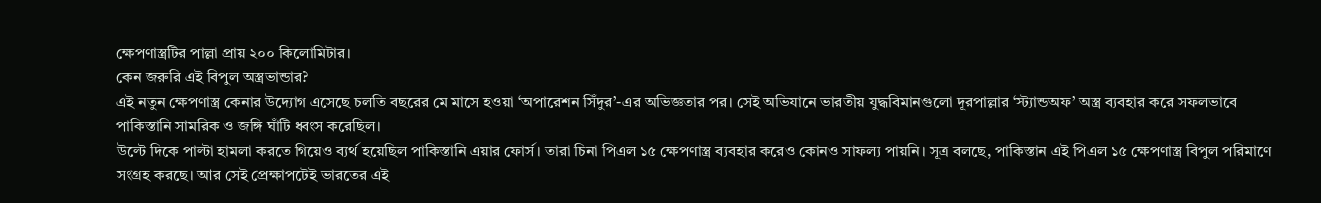ক্ষেপণাস্ত্রটির পাল্লা প্রায় ২০০ কিলোমিটার।
কেন জরুরি এই বিপুল অস্ত্রভান্ডার?
এই নতুন ক্ষেপণাস্ত্র কেনার উদ্যোগ এসেছে চলতি বছরের মে মাসে হওয়া ‘অপারেশন সিঁদুর’-এর অভিজ্ঞতার পর। সেই অভিযানে ভারতীয় যুদ্ধবিমানগুলো দূরপাল্লার ‘স্ট্যান্ডঅফ’ অস্ত্র ব্যবহার করে সফলভাবে পাকিস্তানি সামরিক ও জঙ্গি ঘাঁটি ধ্বংস করেছিল।
উল্টে দিকে পাল্টা হামলা করতে গিয়েও ব্যর্থ হয়েছিল পাকিস্তানি এয়ার ফোর্স। তারা চিনা পিএল ১৫ ক্ষেপণাস্ত্র ব্যবহার করেও কোনও সাফল্য পায়নি। সূত্র বলছে, পাকিস্তান এই পিএল ১৫ ক্ষেপণাস্ত্র বিপুল পরিমাণে সংগ্রহ করছে। আর সেই প্রেক্ষাপটেই ভারতের এই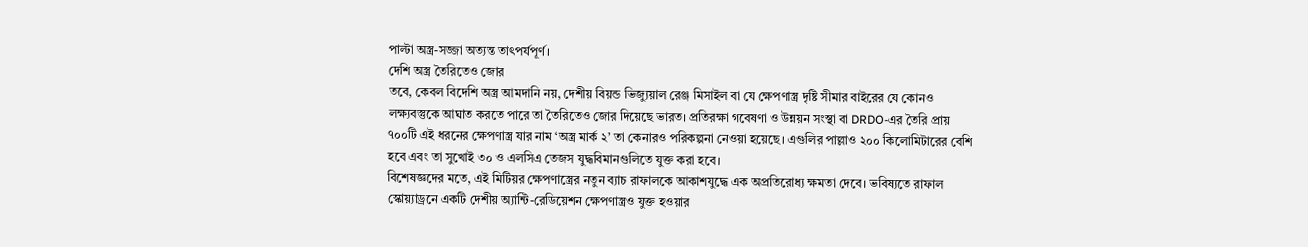পাল্টা অস্ত্র-সজ্জা অত্যন্ত তাৎপর্যপূর্ণ।
দেশি অস্ত্র তৈরিতেও জোর
তবে, কেবল বিদেশি অস্ত্র আমদানি নয়, দেশীয় বিয়ন্ড ভিজ্যুয়াল রেঞ্জ মিসাইল বা যে ক্ষেপণাস্ত্র দৃষ্টি সীমার বাইরের যে কোনও লক্ষ্যবস্তুকে আঘাত করতে পারে তা তৈরিতেও জোর দিয়েছে ভারত। প্রতিরক্ষা গবেষণা ও উন্নয়ন সংস্থা বা DRDO-এর তৈরি প্রায় ৭০০টি এই ধরনের ক্ষেপণাস্ত্র যার নাম ‘অস্ত্র মার্ক ২’ তা কেনারও পরিকল্পনা নেওয়া হয়েছে। এগুলির পাল্লাও ২০০ কিলোমিটারের বেশি হবে এবং তা সুখোই ৩০ ও এলসিএ তেজস যুদ্ধবিমানগুলিতে যুক্ত করা হবে।
বিশেষজ্ঞদের মতে, এই মিটিয়র ক্ষেপণাস্ত্রের নতুন ব্যাচ রাফালকে আকাশযুদ্ধে এক অপ্রতিরোধ্য ক্ষমতা দেবে। ভবিষ্যতে রাফাল স্কোয়্যাড্রনে একটি দেশীয় অ্যান্টি-রেডিয়েশন ক্ষেপণাস্ত্রও যুক্ত হওয়ার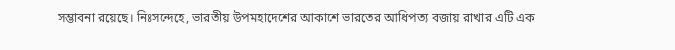সম্ভাবনা রয়েছে। নিঃসন্দেহে, ভারতীয় উপমহাদেশের আকাশে ভারতের আধিপত্য বজায় রাখার এটি এক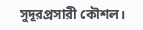সুদূরপ্রসারী কৌশল।